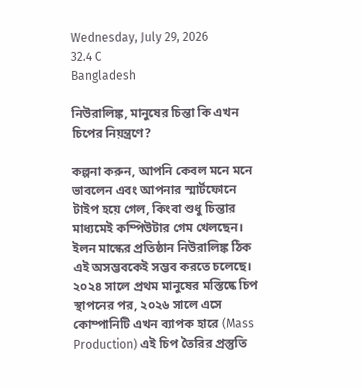Wednesday, July 29, 2026
32.4 C
Bangladesh

নিউরালিঙ্ক, মানুষের চিন্তা কি এখন চিপের নিয়ন্ত্রণে?

কল্পনা করুন, আপনি কেবল মনে মনে ভাবলেন এবং আপনার স্মার্টফোনে টাইপ হয়ে গেল, কিংবা শুধু চিন্তার মাধ্যমেই কম্পিউটার গেম খেলছেন। ইলন মাস্কের প্রতিষ্ঠান নিউরালিঙ্ক ঠিক এই অসম্ভবকেই সম্ভব করতে চলেছে। ২০২৪ সালে প্রথম মানুষের মস্তিষ্কে চিপ স্থাপনের পর, ২০২৬ সালে এসে কোম্পানিটি এখন ব্যাপক হারে (Mass Production) এই চিপ তৈরির প্রস্তুতি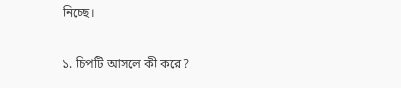নিচ্ছে।

১. চিপটি আসলে কী করে?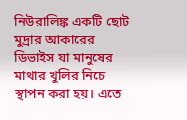নিউরালিঙ্ক একটি ছোট মুদ্রার আকারের ডিভাইস যা মানুষের মাথার খুলির নিচে স্থাপন করা হয়। এতে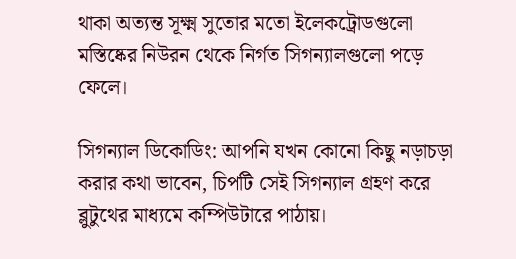থাকা অত্যন্ত সূক্ষ্ম সুতোর মতো ইলেকট্রোডগুলো মস্তিষ্কের নিউরন থেকে নির্গত সিগন্যালগুলো পড়ে ফেলে।

সিগন্যাল ডিকোডিং: আপনি যখন কোনো কিছু নড়াচড়া করার কথা ভাবেন, চিপটি সেই সিগন্যাল গ্রহণ করে ব্লুটুথের মাধ্যমে কম্পিউটারে পাঠায়।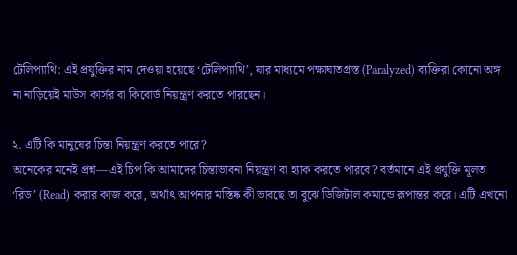টেলিপ্যাথি: এই প্রযুক্তির নাম দেওয়া হয়েছে ‘টেলিপ্যাথি’, যার মাধ্যমে পক্ষাঘাতগ্রস্ত (Paralyzed) ব্যক্তিরা কোনো অঙ্গ না নাড়িয়েই মাউস কার্সর বা কিবোর্ড নিয়ন্ত্রণ করতে পারছেন।

২. এটি কি মানুষের চিন্তা নিয়ন্ত্রণ করতে পারে?
অনেকের মনেই প্রশ্ন—এই চিপ কি আমাদের চিন্তাভাবনা নিয়ন্ত্রণ বা হ্যাক করতে পারবে? বর্তমানে এই প্রযুক্তি মূলত ‘রিড’ (Read) করার কাজ করে, অর্থাৎ আপনার মস্তিষ্ক কী ভাবছে তা বুঝে ডিজিটাল কমান্ডে রূপান্তর করে। এটি এখনো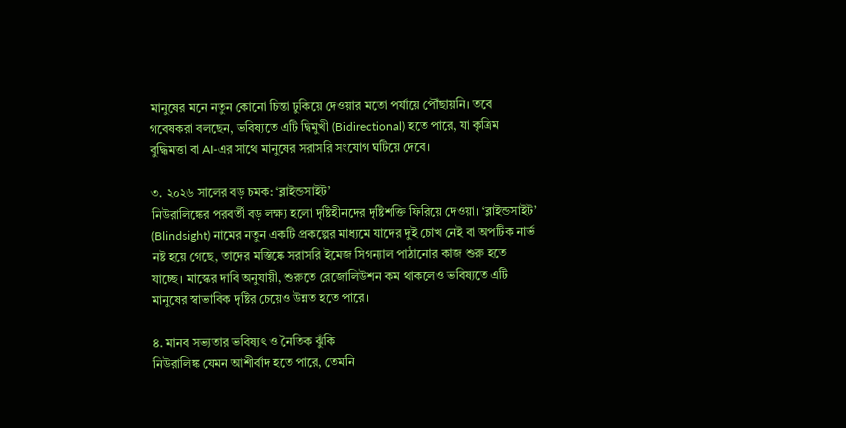মানুষের মনে নতুন কোনো চিন্তা ঢুকিয়ে দেওয়ার মতো পর্যায়ে পৌঁছায়নি। তবে গবেষকরা বলছেন, ভবিষ্যতে এটি দ্বিমুখী (Bidirectional) হতে পারে, যা কৃত্রিম বুদ্ধিমত্তা বা AI-এর সাথে মানুষের সরাসরি সংযোগ ঘটিয়ে দেবে।

৩. ২০২৬ সালের বড় চমক: ‘ব্লাইন্ডসাইট’
নিউরালিঙ্কের পরবর্তী বড় লক্ষ্য হলো দৃষ্টিহীনদের দৃষ্টিশক্তি ফিরিয়ে দেওয়া। ‘ব্লাইন্ডসাইট’ (Blindsight) নামের নতুন একটি প্রকল্পের মাধ্যমে যাদের দুই চোখ নেই বা অপটিক নার্ভ নষ্ট হয়ে গেছে, তাদের মস্তিষ্কে সরাসরি ইমেজ সিগন্যাল পাঠানোর কাজ শুরু হতে যাচ্ছে। মাস্কের দাবি অনুযায়ী, শুরুতে রেজোলিউশন কম থাকলেও ভবিষ্যতে এটি মানুষের স্বাভাবিক দৃষ্টির চেয়েও উন্নত হতে পারে।

৪. মানব সভ্যতার ভবিষ্যৎ ও নৈতিক ঝুঁকি
নিউরালিঙ্ক যেমন আশীর্বাদ হতে পারে, তেমনি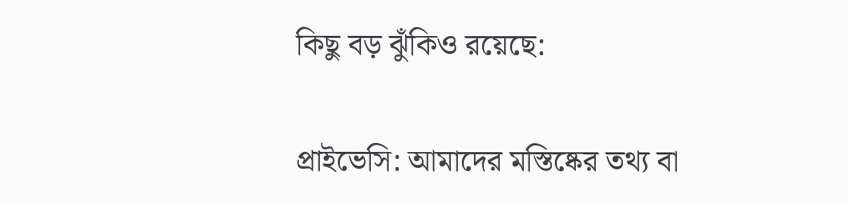কিছু বড় ঝুঁকিও রয়েছে:

প্রাইভেসি: আমাদের মস্তিষ্কের তথ্য বা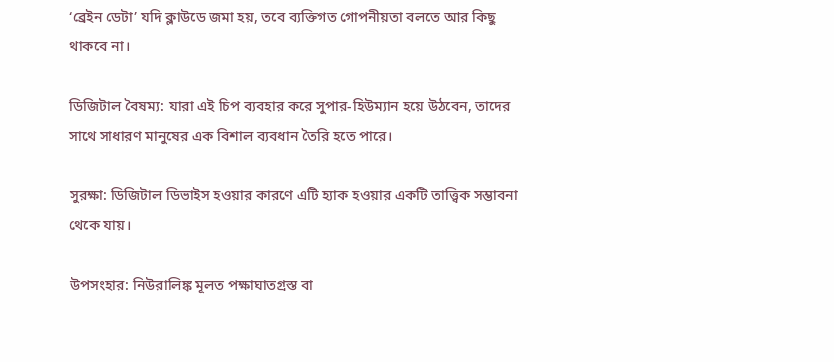‘ব্রেইন ডেটা’ যদি ক্লাউডে জমা হয়, তবে ব্যক্তিগত গোপনীয়তা বলতে আর কিছু থাকবে না।

ডিজিটাল বৈষম্য: যারা এই চিপ ব্যবহার করে সুপার-হিউম্যান হয়ে উঠবেন, তাদের সাথে সাধারণ মানুষের এক বিশাল ব্যবধান তৈরি হতে পারে।

সুরক্ষা: ডিজিটাল ডিভাইস হওয়ার কারণে এটি হ্যাক হওয়ার একটি তাত্ত্বিক সম্ভাবনা থেকে যায়।

উপসংহার: নিউরালিঙ্ক মূলত পক্ষাঘাতগ্রস্ত বা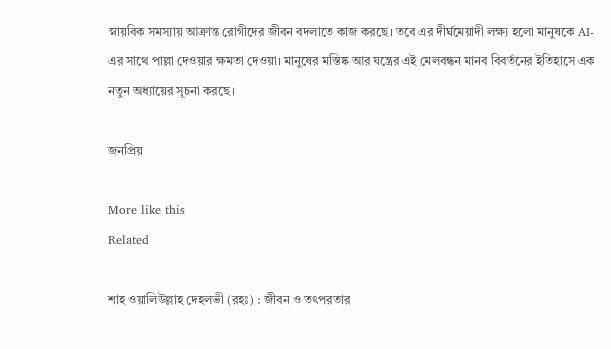স্নায়বিক সমস্যায় আক্রান্ত রোগীদের জীবন বদলাতে কাজ করছে। তবে এর দীর্ঘমেয়াদী লক্ষ্য হলো মানুষকে AI-এর সাথে পাল্লা দেওয়ার ক্ষমতা দেওয়া। মানুষের মস্তিষ্ক আর যন্ত্রের এই মেলবন্ধন মানব বিবর্তনের ইতিহাসে এক নতুন অধ্যায়ের সূচনা করছে।

জনপ্রিয়

More like this
Related

শাহ ওয়ালিউল্লাহ দেহলভী (রহঃ) : জীবন ও তৎপরতার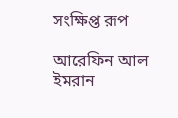সংক্ষিপ্ত রূপ

আরেফিন আল ইমরান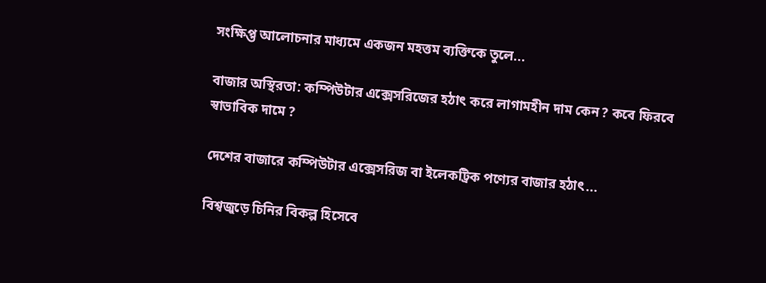সংক্ষিপ্ত আলোচনার মাধ্যমে একজন মহত্তম ব্যক্তিকে তুলে...

বাজার অস্থিরতা: কম্পিউটার এক্সেসরিজের হঠাৎ করে লাগামহীন দাম কেন? কবে ফিরবে স্বাভাবিক দামে ?

দেশের বাজারে কম্পিউটার এক্সেসরিজ বা ইলেকট্রিক পণ্যের বাজার হঠাৎ...

বিশ্বজুড়ে চিনির বিকল্প হিসেবে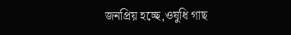জনপ্রিয় হচ্ছে,ওষুধি গাছ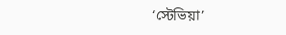‘স্টেভিয়া’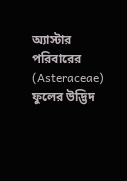অ্যাস্টার পরিবারের (Asteraceae) ফুলের উদ্ভিদ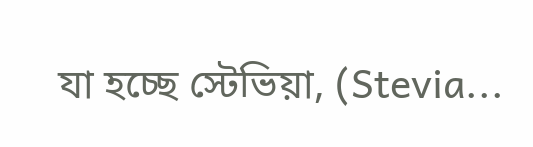যা হচ্ছে স্টেভিয়া, (Stevia...